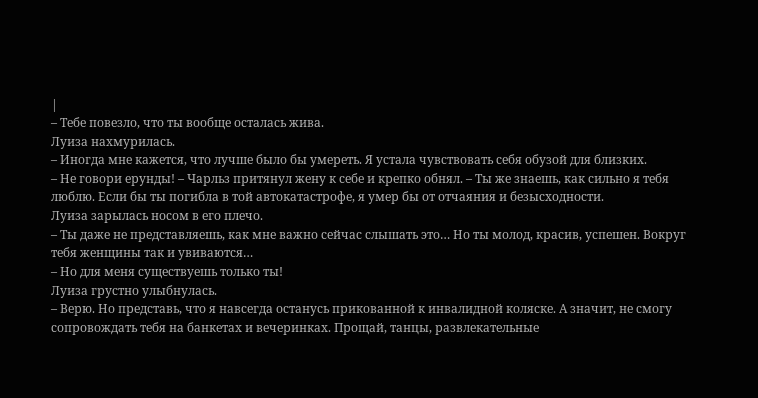|
– Тебе повезло, что ты вообще осталась жива.
Луиза нахмурилась.
– Иногда мне кажется, что лучше было бы умереть. Я устала чувствовать себя обузой для близких.
– Не говори ерунды! – Чарльз притянул жену к себе и крепко обнял. – Ты же знаешь, как сильно я тебя люблю. Если бы ты погибла в той автокатастрофе, я умер бы от отчаяния и безысходности.
Луиза зарылась носом в его плечо.
– Ты даже не представляешь, как мне важно сейчас слышать это… Но ты молод, красив, успешен. Вокруг тебя женщины так и увиваются…
– Но для меня существуешь только ты!
Луиза грустно улыбнулась.
– Верю. Но представь, что я навсегда останусь прикованной к инвалидной коляске. А значит, не смогу сопровождать тебя на банкетах и вечеринках. Прощай, танцы, развлекательные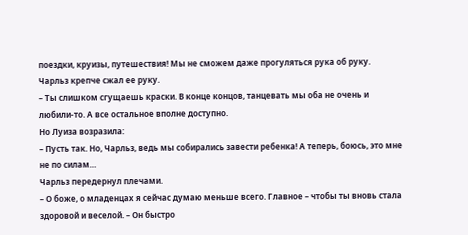поездки, круизы, путешествия! Мы не сможем даже прогуляться рука об руку.
Чарльз крепче сжал ее руку.
– Ты слишком сгущаешь краски. В конце концов, танцевать мы оба не очень и любили-то. А все остальное вполне доступно.
Но Луиза возразила:
– Пусть так. Но, Чарльз, ведь мы собирались завести ребенка! А теперь, боюсь, это мне не по силам…
Чарльз передернул плечами.
– О боже, о младенцах я сейчас думаю меньше всего. Главное – чтобы ты вновь стала здоровой и веселой. – Он быстро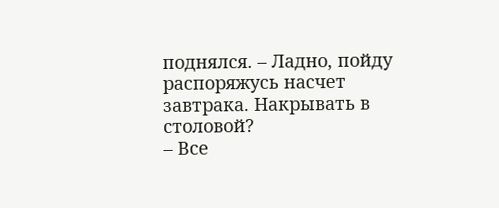поднялся. – Ладно, пойду распоряжусь насчет завтрака. Накрывать в столовой?
– Все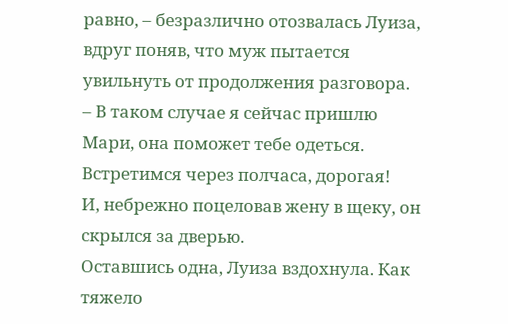равно, – безразлично отозвалась Луиза, вдруг поняв, что муж пытается увильнуть от продолжения разговора.
– В таком случае я сейчас пришлю Мари, она поможет тебе одеться. Встретимся через полчаса, дорогая!
И, небрежно поцеловав жену в щеку, он скрылся за дверью.
Оставшись одна, Луиза вздохнула. Как тяжело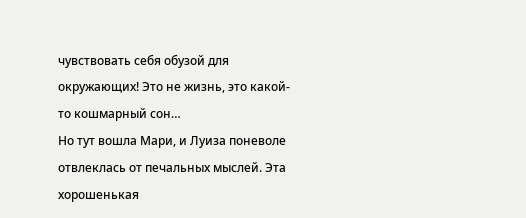чувствовать себя обузой для окружающих! Это не жизнь, это какой-то кошмарный сон…
Но тут вошла Мари, и Луиза поневоле отвлеклась от печальных мыслей. Эта хорошенькая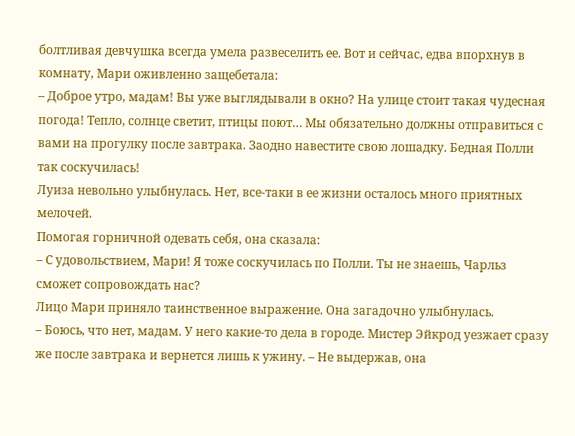болтливая девчушка всегда умела развеселить ее. Вот и сейчас, едва впорхнув в комнату, Мари оживленно защебетала:
– Доброе утро, мадам! Вы уже выглядывали в окно? На улице стоит такая чудесная погода! Тепло, солнце светит, птицы поют… Мы обязательно должны отправиться с вами на прогулку после завтрака. Заодно навестите свою лошадку. Бедная Полли так соскучилась!
Луиза невольно улыбнулась. Нет, все-таки в ее жизни осталось много приятных мелочей.
Помогая горничной одевать себя, она сказала:
– С удовольствием, Мари! Я тоже соскучилась по Полли. Ты не знаешь, Чарльз сможет сопровождать нас?
Лицо Мари приняло таинственное выражение. Она загадочно улыбнулась.
– Боюсь, что нет, мадам. У него какие-то дела в городе. Мистер Эйкрод уезжает сразу же после завтрака и вернется лишь к ужину. – Не выдержав, она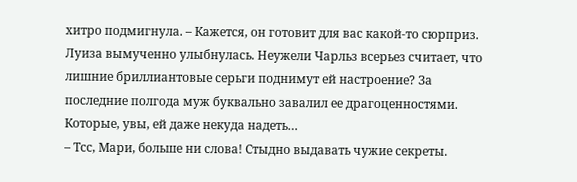хитро подмигнула. – Кажется, он готовит для вас какой-то сюрприз.
Луиза вымученно улыбнулась. Неужели Чарльз всерьез считает, что лишние бриллиантовые серьги поднимут ей настроение? За последние полгода муж буквально завалил ее драгоценностями. Которые, увы, ей даже некуда надеть…
– Тсс, Мари, больше ни слова! Стыдно выдавать чужие секреты.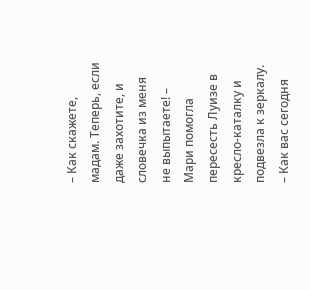– Как скажете, мадам. Теперь, если даже захотите, и словечка из меня не выпытаете! – Мари помогла пересесть Луизе в кресло-каталку и подвезла к зеркалу. – Как вас сегодня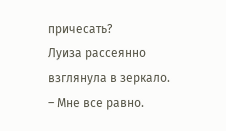причесать?
Луиза рассеянно взглянула в зеркало.
– Мне все равно.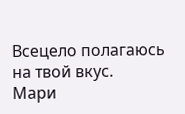Всецело полагаюсь на твой вкус.
Мари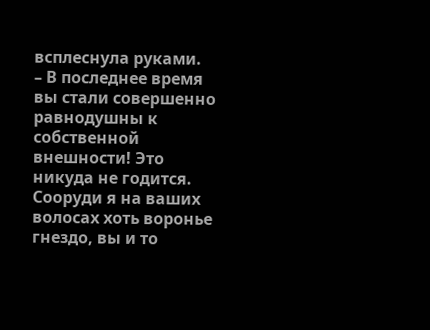всплеснула руками.
– В последнее время вы стали совершенно равнодушны к собственной внешности! Это никуда не годится. Сооруди я на ваших волосах хоть воронье гнездо, вы и то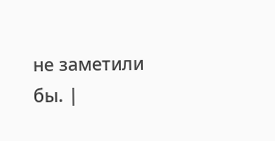не заметили бы. |